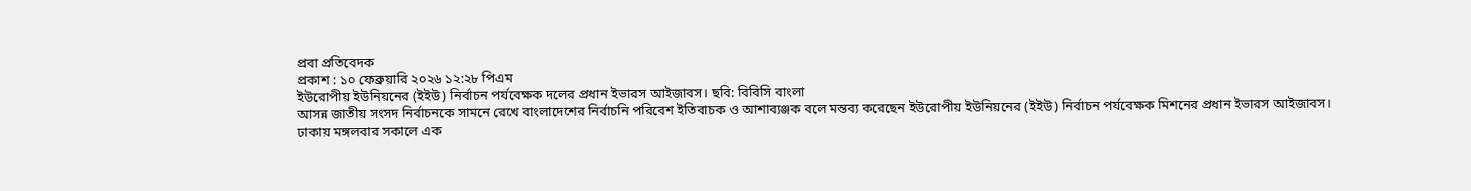প্রবা প্রতিবেদক
প্রকাশ : ১০ ফেব্রুয়ারি ২০২৬ ১২:২৮ পিএম
ইউরোপীয় ইউনিয়নের (ইইউ) নির্বাচন পর্যবেক্ষক দলের প্রধান ইভারস আইজাবস। ছবি: বিবিসি বাংলা
আসন্ন জাতীয় সংসদ নির্বাচনকে সামনে রেখে বাংলাদেশের নির্বাচনি পরিবেশ ইতিবাচক ও আশাব্যঞ্জক বলে মন্তব্য করেছেন ইউরোপীয় ইউনিয়নের (ইইউ) নির্বাচন পর্যবেক্ষক মিশনের প্রধান ইভারস আইজাবস।
ঢাকায় মঙ্গলবার সকালে এক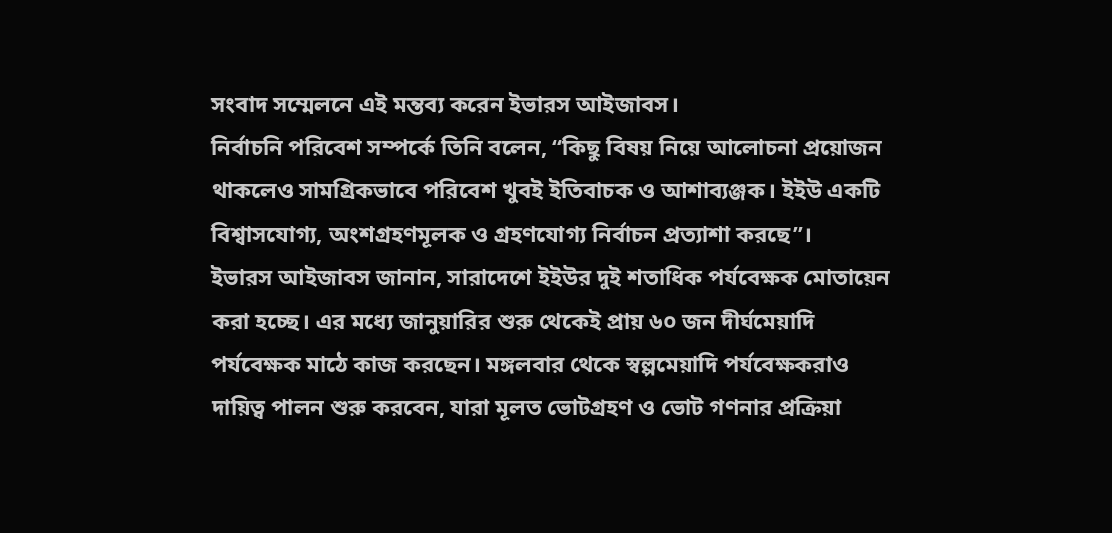সংবাদ সম্মেলনে এই মন্তব্য করেন ইভারস আইজাবস।
নির্বাচনি পরিবেশ সম্পর্কে তিনি বলেন, “কিছু বিষয় নিয়ে আলোচনা প্রয়োজন থাকলেও সামগ্রিকভাবে পরিবেশ খুবই ইতিবাচক ও আশাব্যঞ্জক। ইইউ একটি বিশ্বাসযোগ্য, অংশগ্রহণমূলক ও গ্রহণযোগ্য নির্বাচন প্রত্যাশা করছে”।
ইভারস আইজাবস জানান, সারাদেশে ইইউর দুই শতাধিক পর্যবেক্ষক মোতায়েন করা হচ্ছে। এর মধ্যে জানুয়ারির শুরু থেকেই প্রায় ৬০ জন দীর্ঘমেয়াদি পর্যবেক্ষক মাঠে কাজ করছেন। মঙ্গলবার থেকে স্বল্পমেয়াদি পর্যবেক্ষকরাও দায়িত্ব পালন শুরু করবেন, যারা মূলত ভোটগ্রহণ ও ভোট গণনার প্রক্রিয়া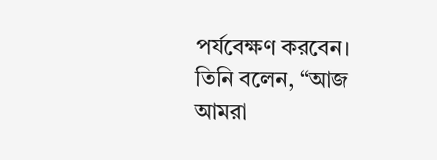পর্যবেক্ষণ করবেন।
তিনি বলেন, “আজ আমরা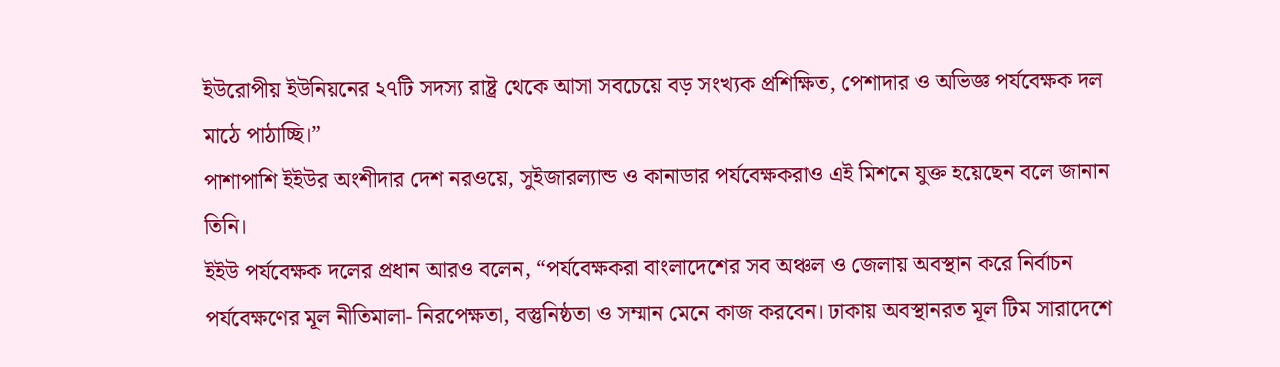ইউরোপীয় ইউনিয়নের ২৭টি সদস্য রাষ্ট্র থেকে আসা সবচেয়ে বড় সংখ্যক প্রশিক্ষিত, পেশাদার ও অভিজ্ঞ পর্যবেক্ষক দল মাঠে পাঠাচ্ছি।”
পাশাপাশি ইইউর অংশীদার দেশ নরওয়ে, সুইজারল্যান্ড ও কানাডার পর্যবেক্ষকরাও এই মিশনে যুক্ত হয়েছেন বলে জানান তিনি।
ইইউ পর্যবেক্ষক দলের প্রধান আরও বলেন, “পর্যবেক্ষকরা বাংলাদেশের সব অঞ্চল ও জেলায় অবস্থান করে নির্বাচন পর্যবেক্ষণের মূল নীতিমালা- নিরপেক্ষতা, বস্তুনিষ্ঠতা ও সম্মান মেনে কাজ করবেন। ঢাকায় অবস্থানরত মূল টিম সারাদেশে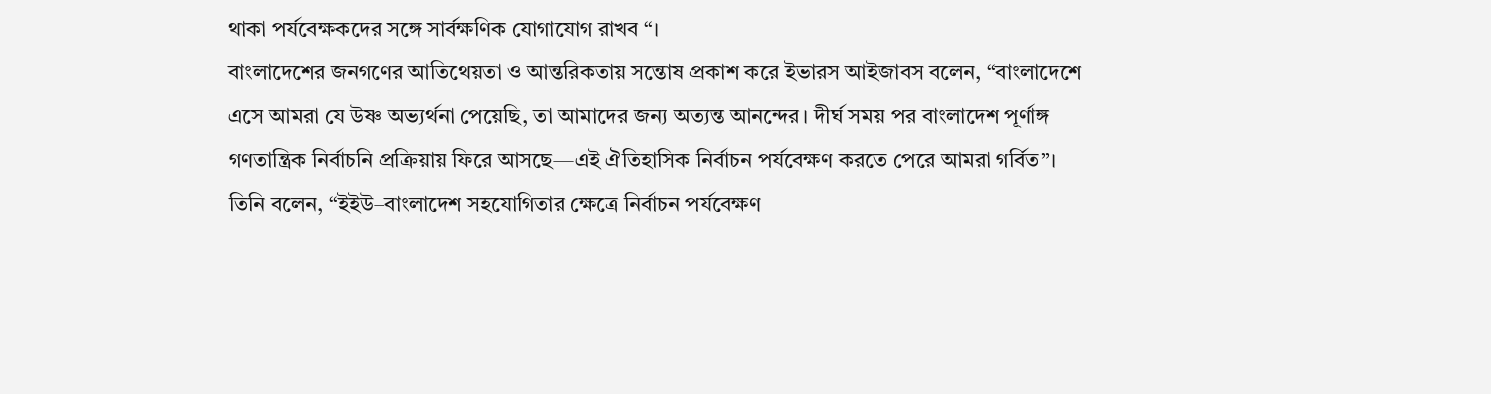থাকা পর্যবেক্ষকদের সঙ্গে সার্বক্ষণিক যোগাযোগ রাখব “।
বাংলাদেশের জনগণের আতিথেয়তা ও আন্তরিকতায় সন্তোষ প্রকাশ করে ইভারস আইজাবস বলেন, “বাংলাদেশে এসে আমরা যে উষ্ণ অভ্যর্থনা পেয়েছি, তা আমাদের জন্য অত্যন্ত আনন্দের। দীর্ঘ সময় পর বাংলাদেশ পূর্ণাঙ্গ গণতান্ত্রিক নির্বাচনি প্রক্রিয়ায় ফিরে আসছে—এই ঐতিহাসিক নির্বাচন পর্যবেক্ষণ করতে পেরে আমরা গর্বিত”।
তিনি বলেন, “ইইউ–বাংলাদেশ সহযোগিতার ক্ষেত্রে নির্বাচন পর্যবেক্ষণ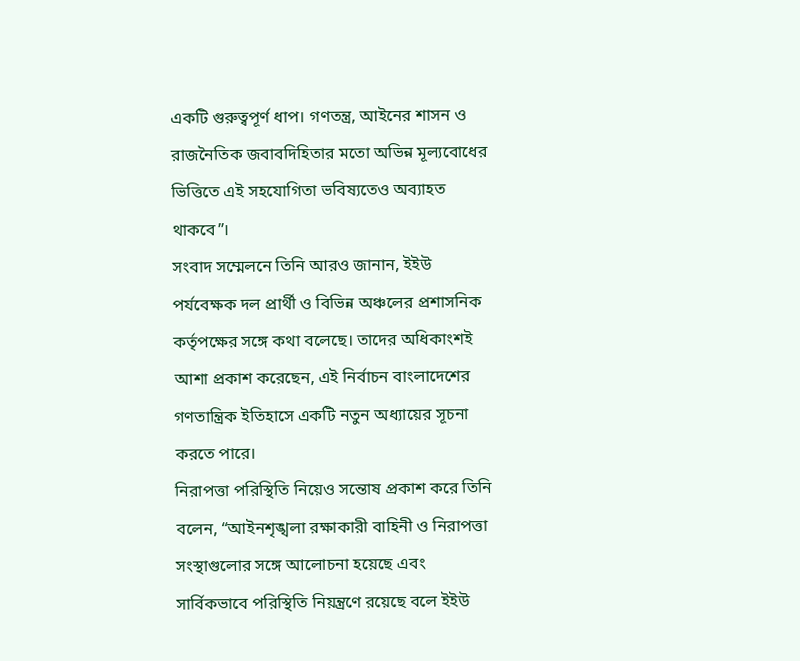একটি গুরুত্বপূর্ণ ধাপ। গণতন্ত্র, আইনের শাসন ও রাজনৈতিক জবাবদিহিতার মতো অভিন্ন মূল্যবোধের ভিত্তিতে এই সহযোগিতা ভবিষ্যতেও অব্যাহত থাকবে”।
সংবাদ সম্মেলনে তিনি আরও জানান, ইইউ পর্যবেক্ষক দল প্রার্থী ও বিভিন্ন অঞ্চলের প্রশাসনিক কর্তৃপক্ষের সঙ্গে কথা বলেছে। তাদের অধিকাংশই আশা প্রকাশ করেছেন, এই নির্বাচন বাংলাদেশের গণতান্ত্রিক ইতিহাসে একটি নতুন অধ্যায়ের সূচনা করতে পারে।
নিরাপত্তা পরিস্থিতি নিয়েও সন্তোষ প্রকাশ করে তিনি বলেন, “আইনশৃঙ্খলা রক্ষাকারী বাহিনী ও নিরাপত্তা সংস্থাগুলোর সঙ্গে আলোচনা হয়েছে এবং সার্বিকভাবে পরিস্থিতি নিয়ন্ত্রণে রয়েছে বলে ইইউ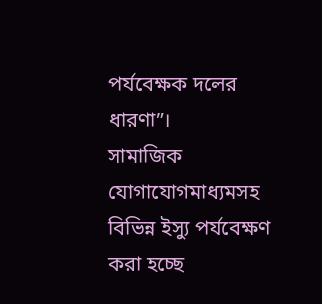পর্যবেক্ষক দলের ধারণা”।
সামাজিক যোগাযোগমাধ্যমসহ বিভিন্ন ইস্যু পর্যবেক্ষণ করা হচ্ছে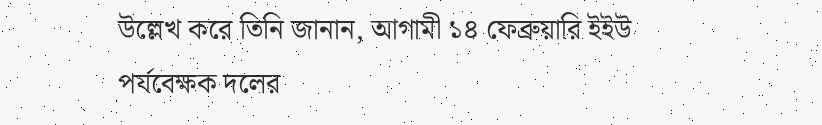উল্লেখ করে তিনি জানান, আগামী ১৪ ফেব্রুয়ারি ইইউ পর্যবেক্ষক দলের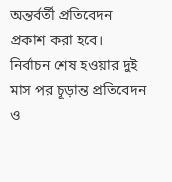অন্তর্বর্তী প্রতিবেদন প্রকাশ করা হবে। নির্বাচন শেষ হওয়ার দুই মাস পর চূড়ান্ত প্রতিবেদন ও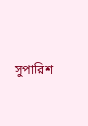সুপারিশ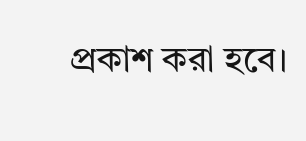প্রকাশ করা হবে।